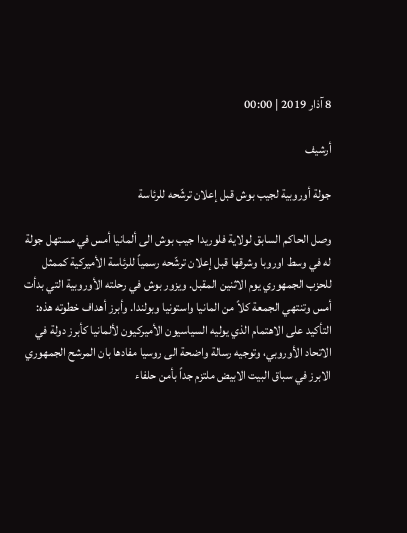8 آذار 2019 | 00:00

أرشيف

جولة أوروبية لجيب بوش قبل إعلان ترشّحه للرئاسة

وصل الحاكم السابق لولاية فلوريدا جيب بوش الى ألمانيا أمس في مستهل جولة له في وسط اوروبا وشرقها قبل إعلان ترشّحه رسمياً للرئاسة الأميركية كممثل للحزب الجمهوري يوم الاثنين المقبل. ويزور بوش في رحلته الأوروبية التي بدأت أمس وتنتهي الجمعة كلاً من المانيا واستونيا وبولندا. وأبرز أهداف خطوته هذه: التأكيد على الاهتمام الذي يوليه السياسيون الأميركيون لألمانيا كأبرز دولة في الاتحاد الأوروبي، وتوجيه رسالة واضحة الى روسيا مفادها بان المرشح الجمهوري الابرز في سباق البيت الابيض ملتزم جداً بأمن حلفاء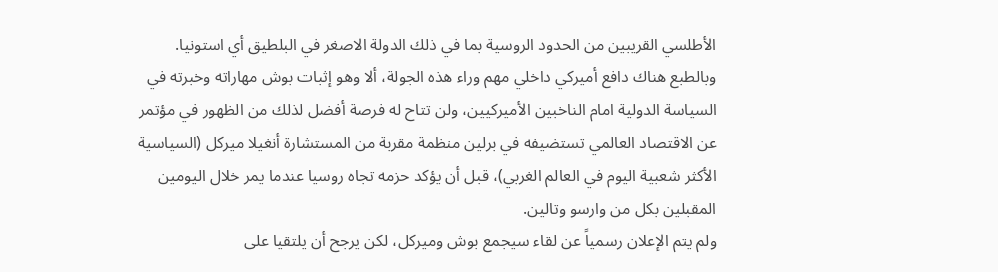الأطلسي القريبين من الحدود الروسية بما في ذلك الدولة الاصغر في البلطيق أي استونيا.
وبالطبع هناك دافع أميركي داخلي مهم وراء هذه الجولة، ألا وهو إثبات بوش مهاراته وخبرته في السياسة الدولية امام الناخبين الأميركيين، ولن تتاح له فرصة أفضل لذلك من الظهور في مؤتمر عن الاقتصاد العالمي تستضيفه في برلين منظمة مقربة من المستشارة أنغيلا ميركل (السياسية الأكثر شعبية اليوم في العالم الغربي)، قبل أن يؤكد حزمه تجاه روسيا عندما يمر خلال اليومين المقبلين بكل من وارسو وتالين.
ولم يتم الإعلان رسمياً عن لقاء سيجمع بوش وميركل، لكن يرجح أن يلتقيا على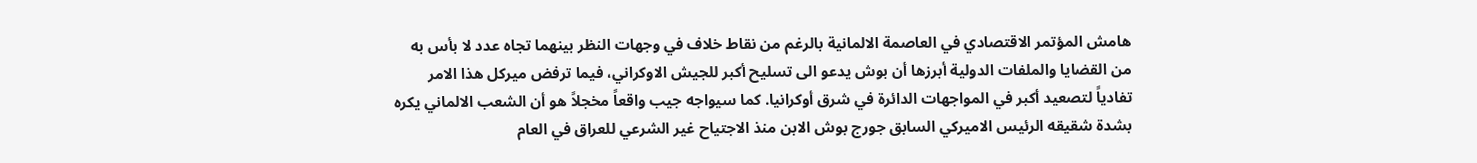هامش المؤتمر الاقتصادي في العاصمة الالمانية بالرغم من نقاط خلاف في وجهات النظر بينهما تجاه عدد لا بأس به من القضايا والملفات الدولية أبرزها أن بوش يدعو الى تسليح أكبر للجيش الاوكراني، فيما ترفض ميركل هذا الامر تفادياً لتصعيد أكبر في المواجهات الدائرة في شرق أوكرانيا. كما سيواجه جيب واقعاً مخجلاً هو أن الشعب الالماني يكره بشدة شقيقه الرئيس الاميركي السابق جورج بوش الابن منذ الاجتياح غير الشرعي للعراق في العام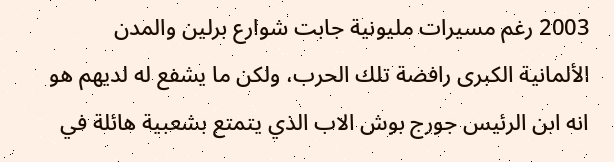2003 رغم مسيرات مليونية جابت شوارع برلين والمدن الألمانية الكبرى رافضة تلك الحرب، ولكن ما يشفع له لديهم هو انه ابن الرئيس جورج بوش الاب الذي يتمتع بشعبية هائلة في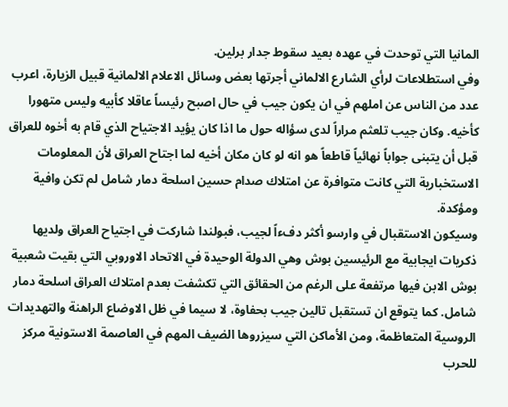المانيا التي توحدت في عهده بعيد سقوط جدار برلين.
وفي استطلاعات لرأي الشارع الالماني أجرتها بعض وسائل الاعلام الالمانية قبيل الزيارة، اعرب عدد من الناس عن املهم في ان يكون جيب في حال اصبح رئيساً عاقلا كأبيه وليس متهورا كأخيه. وكان جيب تلعثم مراراً لدى سؤاله حول ما اذا كان يؤيد الاجتياح الذي قام به أخوه للعراق قبل أن يتبنى جواباً نهائياً قاطعاً هو انه لو كان مكان أخيه لما اجتاح العراق لأن المعلومات الاستخبارية التي كانت متوافرة عن امتلاك صدام حسين اسلحة دمار شامل لم تكن وافية ومؤكدة.
وسيكون الاستقبال في وارسو أكثر دفءاً لجيب، فبولندا شاركت في اجتياح العراق ولديها ذكريات ايجابية مع الرئيسين بوش وهي الدولة الوحيدة في الاتحاد الاوروبي التي بقيت شعبية بوش الابن فيها مرتفعة على الرغم من الحقائق التي تكشفت بعدم امتلاك العراق اسلحة دمار شامل. كما يتوقع ان تستقبل تالين جيب بحفاوة، لا سيما في ظل الاوضاع الراهنة والتهديدات الروسية المتعاظمة، ومن الأماكن التي سيزروها الضيف المهم في العاصمة الاستونية مركز للحرب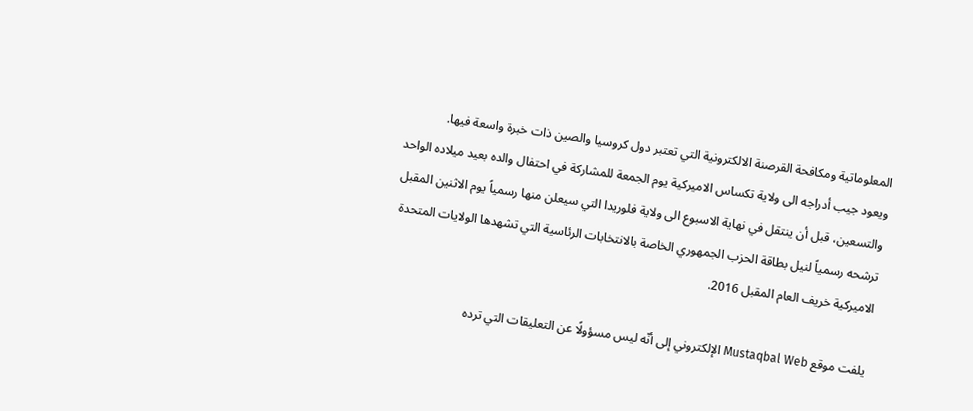المعلوماتية ومكافحة القرصنة الالكترونية التي تعتبر دول كروسيا والصين ذات خبرة واسعة فيها.
ويعود جيب أدراجه الى ولاية تكساس الاميركية يوم الجمعة للمشاركة في احتفال والده بعيد ميلاده الواحد والتسعين، قبل أن ينتقل في نهاية الاسبوع الى ولاية فلوريدا التي سيعلن منها رسمياً يوم الاثنين المقبل ترشحه رسمياً لنيل بطاقة الحزب الجمهوري الخاصة بالانتخابات الرئاسية التي تشهدها الولايات المتحدة الاميركية خريف العام المقبل 2016.

يلفت موقع Mustaqbal Web الإلكتروني إلى أنّه ليس مسؤولًا عن التعليقات التي ترده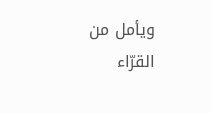ويأمل من القرّاء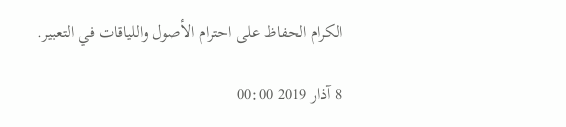الكرام الحفاظ على احترام الأصول واللياقات في التعبير.

8 آذار 2019 00:00